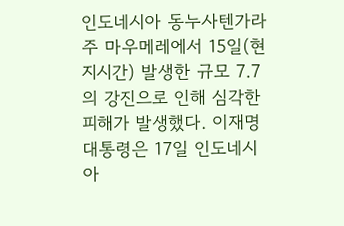인도네시아 동누사텐가라주 마우메레에서 15일(현지시간) 발생한 규모 7.7의 강진으로 인해 심각한 피해가 발생했다. 이재명 대통령은 17일 인도네시아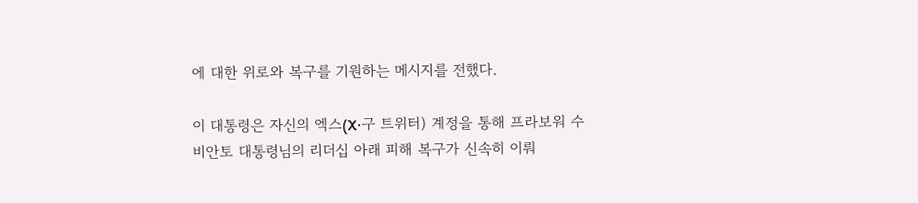에 대한 위로와 복구를 기원하는 메시지를 전했다.

이 대통령은 자신의 엑스(X·구 트위터) 계정을 통해 프라보워 수비안토 대통령님의 리더십 아래 피해 복구가 신속히 이뤄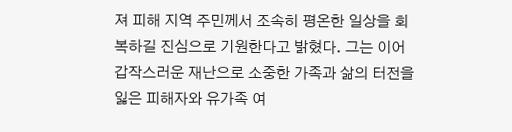져 피해 지역 주민께서 조속히 평온한 일상을 회복하길 진심으로 기원한다고 밝혔다. 그는 이어 갑작스러운 재난으로 소중한 가족과 삶의 터전을 잃은 피해자와 유가족 여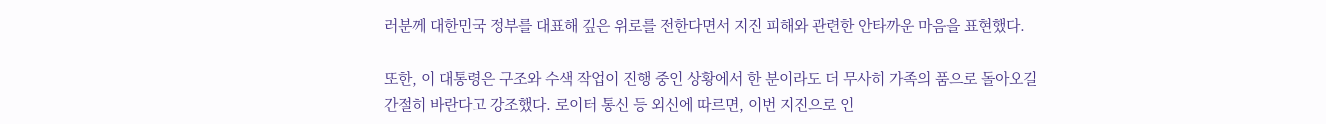러분께 대한민국 정부를 대표해 깊은 위로를 전한다면서 지진 피해와 관련한 안타까운 마음을 표현했다.

또한, 이 대통령은 구조와 수색 작업이 진행 중인 상황에서 한 분이라도 더 무사히 가족의 품으로 돌아오길 간절히 바란다고 강조했다. 로이터 통신 등 외신에 따르면, 이번 지진으로 인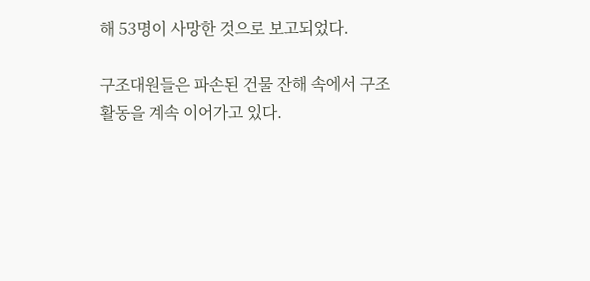해 53명이 사망한 것으로 보고되었다.

구조대원들은 파손된 건물 잔해 속에서 구조 활동을 계속 이어가고 있다.